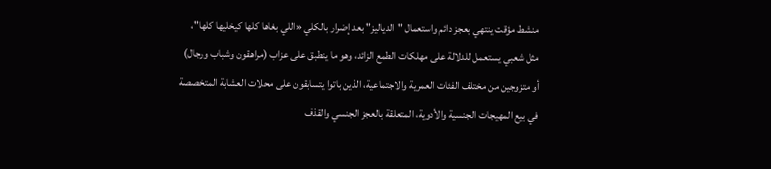منشط مؤقت ينتهي بعجز دائم واستعمال "الدياليز" بعد إضرار بالكلي «اللي بغاها كلها كيخليها كلها"، مثل شعبي يستعمل للدلالة على مهلكات الطمع الزائد، وهو ما ينطبق على عزاب (مراهقون وشباب ورجال) أو متزوجين من مختلف الفئات العمرية والاجتماعية، الذين باتوا يتسابقون على محلات العشابة المتخصصة في بيع المهيجات الجنسية والأدوية، المتعلقة بالعجز الجنسي والقذف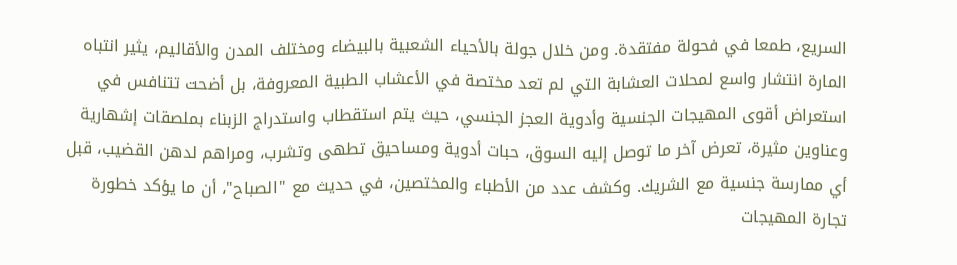السريع، طمعا في فحولة مفتقدة. ومن خلال جولة بالأحياء الشعبية بالبيضاء ومختلف المدن والأقاليم، يثير انتباه المارة انتشار واسع لمحلات العشابة التي لم تعد مختصة في الأعشاب الطبية المعروفة، بل أضحت تتنافس في استعراض أقوى المهيجات الجنسية وأدوية العجز الجنسي، حيث يتم استقطاب واستدراج الزبناء بملصقات إشهارية وعناوين مثيرة، تعرض آخر ما توصل إليه السوق، حبات أدوية ومساحيق تطهى وتشرب، ومراهم لدهن القضيب، قبل أي ممارسة جنسية مع الشريك. وكشف عدد من الأطباء والمختصين، في حديث مع "الصباح"، أن ما يؤكد خطورة تجارة المهيجات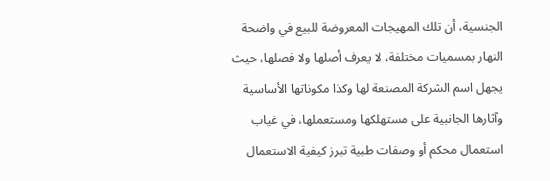الجنسية، أن تلك المهيجات المعروضة للبيع في واضحة النهار بمسميات مختلفة، لا يعرف أصلها ولا فصلها، حيث يجهل اسم الشركة المصنعة لها وكذا مكوناتها الأساسية وآثارها الجانبية على مستهلكها ومستعملها، في غياب استعمال محكم أو وصفات طبية تبرز كيفية الاستعمال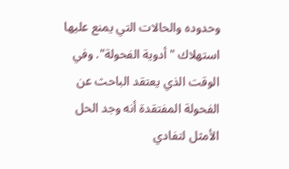وحدوده والحالات التي يمنع عليها استهلاك "أدوية الفحولة". وفي الوقت الذي يعتقد الباحث عن الفحولة المفتقدة أنه وجد الحل الأمثل لتفادي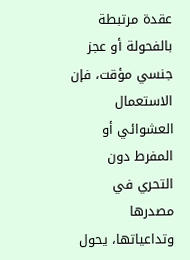عقدة مرتبطة بالفحولة أو عجز جنسي مؤقت، فإن الاستعمال العشوائي أو المفرط دون التحري في مصدرها وتداعياتها، يحول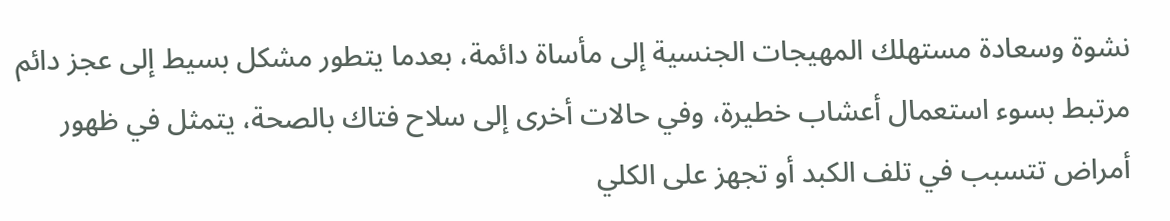نشوة وسعادة مستهلك المهيجات الجنسية إلى مأساة دائمة، بعدما يتطور مشكل بسيط إلى عجز دائم مرتبط بسوء استعمال أعشاب خطيرة، وفي حالات أخرى إلى سلاح فتاك بالصحة، يتمثل في ظهور أمراض تتسبب في تلف الكبد أو تجهز على الكلي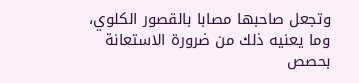وتجعل صاحبها مصابا بالقصور الكلوي، وما يعنيه ذلك من ضرورة الاستعانة بحصص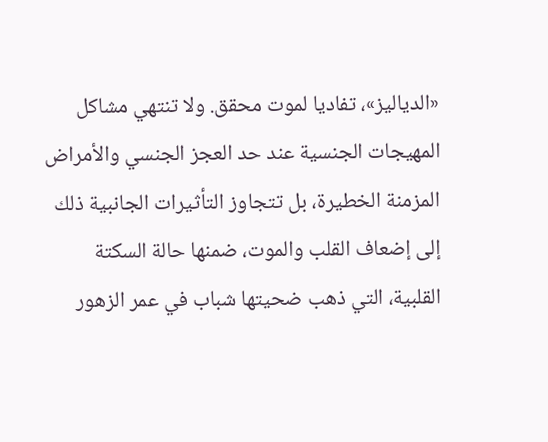«الدياليز»، تفاديا لموت محقق. ولا تنتهي مشاكل المهيجات الجنسية عند حد العجز الجنسي والأمراض المزمنة الخطيرة، بل تتجاوز التأثيرات الجانبية ذلك إلى إضعاف القلب والموت، ضمنها حالة السكتة القلبية، التي ذهب ضحيتها شباب في عمر الزهور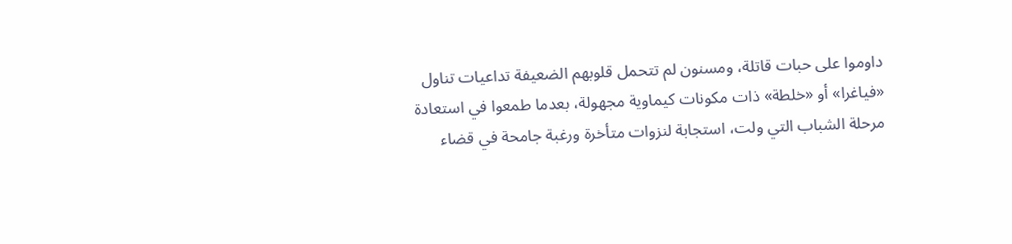داوموا على حبات قاتلة، ومسنون لم تتحمل قلوبهم الضعيفة تداعيات تناول «فياغرا» أو «خلطة» ذات مكونات كيماوية مجهولة، بعدما طمعوا في استعادة مرحلة الشباب التي ولت، استجابة لنزوات متأخرة ورغبة جامحة في قضاء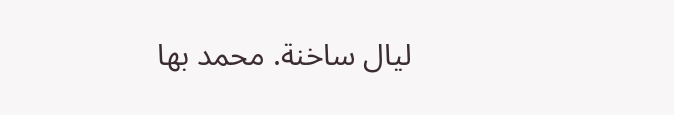ليال ساخنة. محمد بها